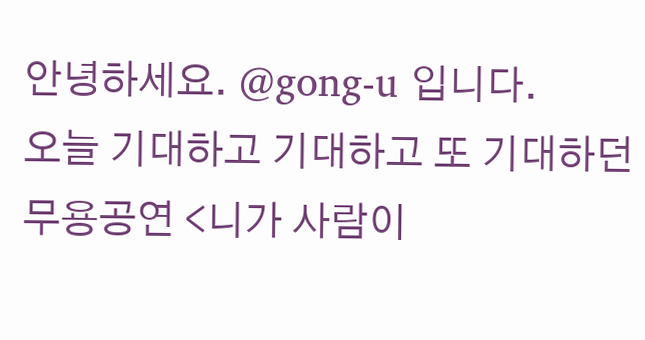안녕하세요. @gong-u 입니다.
오늘 기대하고 기대하고 또 기대하던 무용공연 <니가 사람이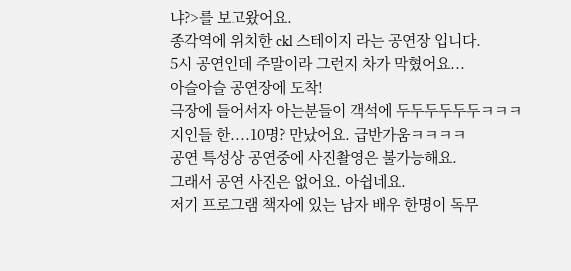냐?>를 보고왔어요.
종각역에 위치한 ckl 스테이지 라는 공연장 입니다.
5시 공연인데 주말이라 그런지 차가 막혔어요...
아슬아슬 공연장에 도착!
극장에 들어서자 아는분들이 객석에 두두두두두두ㅋㅋㅋ
지인들 한....10명? 만났어요. 급반가움ㅋㅋㅋㅋ
공연 특성상 공연중에 사진촬영은 불가능해요.
그래서 공연 사진은 없어요. 아쉽네요.
저기 프로그램 책자에 있는 남자 배우 한명이 독무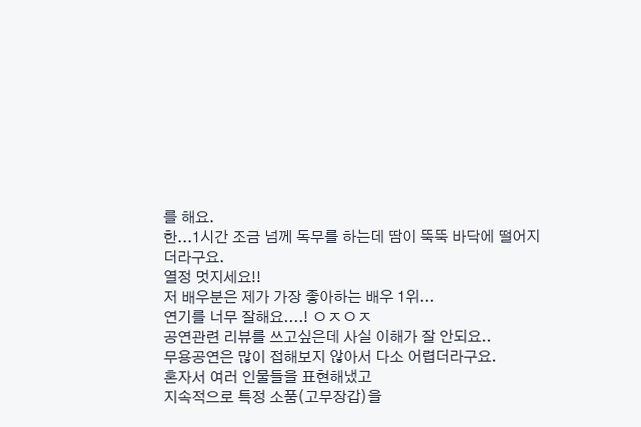를 해요.
한...1시간 조금 넘께 독무를 하는데 땀이 뚝뚝 바닥에 떨어지더라구요.
열정 멋지세요!!
저 배우분은 제가 가장 좋아하는 배우 1위...
연기를 너무 잘해요....! ㅇㅈㅇㅈ
공연관련 리뷰를 쓰고싶은데 사실 이해가 잘 안되요..
무용공연은 많이 접해보지 않아서 다소 어렵더라구요.
혼자서 여러 인물들을 표현해냈고
지속적으로 특정 소품(고무장갑)을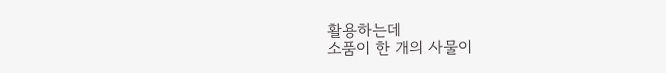활용하는데
소품이 한 개의 사물이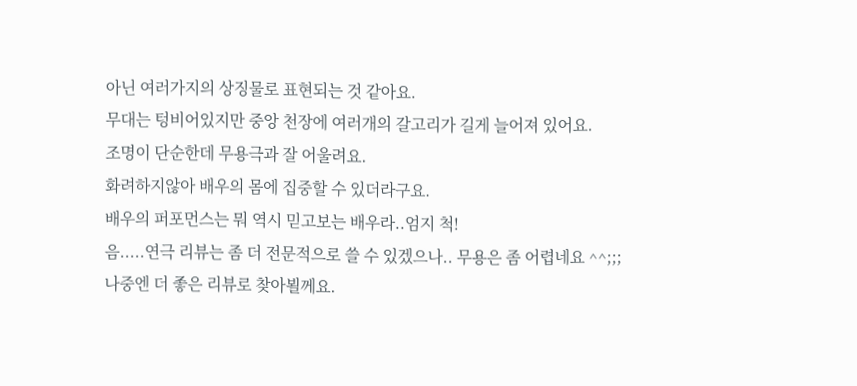아닌 여러가지의 상징물로 표현되는 것 같아요.
무대는 텅비어있지만 중앙 천장에 여러개의 갈고리가 길게 늘어져 있어요.
조명이 단순한데 무용극과 잘 어울려요.
화려하지않아 배우의 몸에 집중할 수 있더라구요.
배우의 퍼포먼스는 뭐 역시 믿고보는 배우라..엄지 척!
음.....연극 리뷰는 좀 더 전문적으로 쓸 수 있겠으나.. 무용은 좀 어렵네요 ^^;;;
나중엔 더 좋은 리뷰로 찾아뵐께요.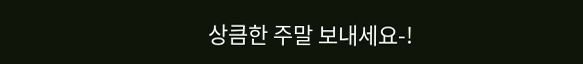상큼한 주말 보내세요-!